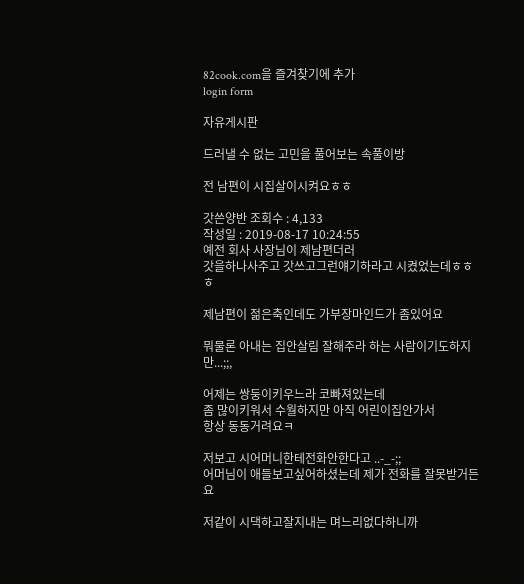82cook.com을 즐겨찾기에 추가
login form

자유게시판

드러낼 수 없는 고민을 풀어보는 속풀이방

전 남편이 시집살이시켜요ㅎㅎ

갓쓴양반 조회수 : 4,133
작성일 : 2019-08-17 10:24:55
예전 회사 사장님이 제남편더러
갓을하나사주고 갓쓰고그런얘기하라고 시켰었는데ㅎㅎㅎ

제남편이 젊은축인데도 가부장마인드가 좀있어요

뭐물론 아내는 집안살림 잘해주라 하는 사람이기도하지만...;;,

어제는 쌍둥이키우느라 코빠져있는데
좀 많이키워서 수월하지만 아직 어린이집안가서
항상 동동거려요ㅋ

저보고 시어머니한테전화안한다고 ..-_-;;
어머님이 애들보고싶어하셨는데 제가 전화를 잘못받거든요

저같이 시댁하고잘지내는 며느리없다하니까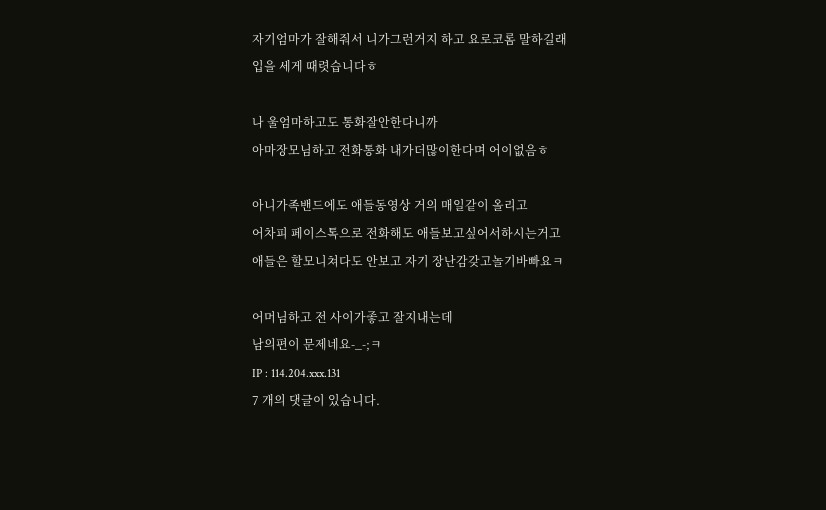자기엄마가 잘해줘서 니가그런거지 하고 요로코롬 말하길래
입을 세게 때렷습니다ㅎ

나 울엄마하고도 통화잘안한다니까
아마장모님하고 전화통화 내가더많이한다며 어이없음ㅎ

아니가족밴드에도 애들동영상 거의 매일같이 올리고
어차피 페이스톡으로 전화해도 애들보고싶어서하시는거고
애들은 할모니쳐다도 안보고 자기 장난감갖고놀기바빠요ㅋ

어머님하고 전 사이가좋고 잘지내는데
남의편이 문제네요-_-;ㅋ
IP : 114.204.xxx.131
7 개의 댓글이 있습니다.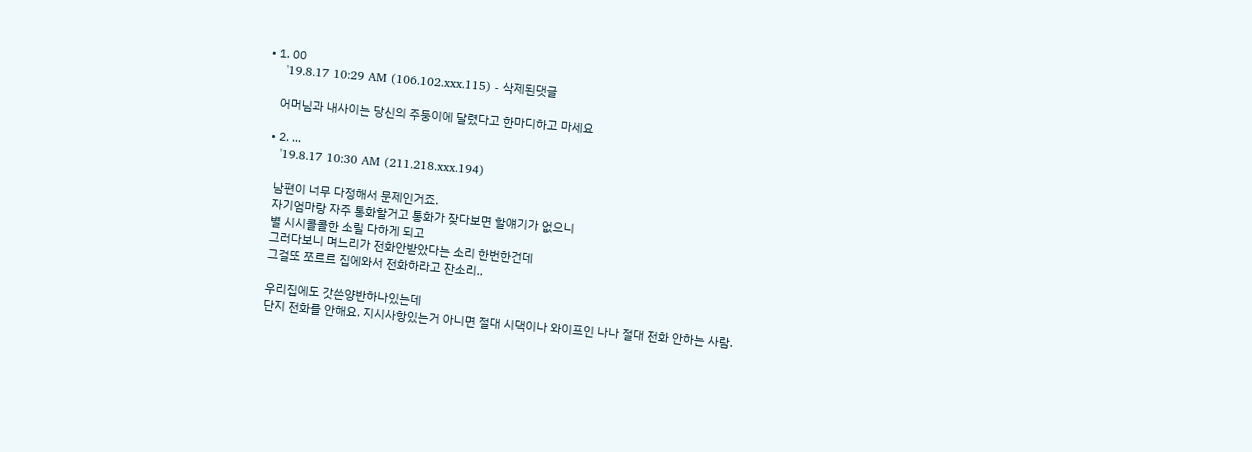• 1. 00
    '19.8.17 10:29 AM (106.102.xxx.115) - 삭제된댓글

    어머님과 내사이는 당신의 주둥이에 달렸다고 한마디하고 마세요

  • 2. ...
    '19.8.17 10:30 AM (211.218.xxx.194)

    남편이 너무 다정해서 문제인거죠.
    자기엄마랑 자주 통화할거고 통화가 잦다보면 할얘기가 없으니
    별 시시콜콜한 소릴 다하게 되고
    그러다보니 며느리가 전화안받았다는 소리 한번한건데
    그걸또 쪼르르 집에와서 전화하라고 잔소리..

    우리집에도 갓쓴양반하나있는데
    단지 전화를 안해요. 지시사항있는거 아니면 절대 시댁이나 와이프인 나나 절대 전화 안하는 사람.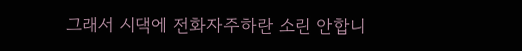그래서 시댁에 전화자주하란 소린 안합니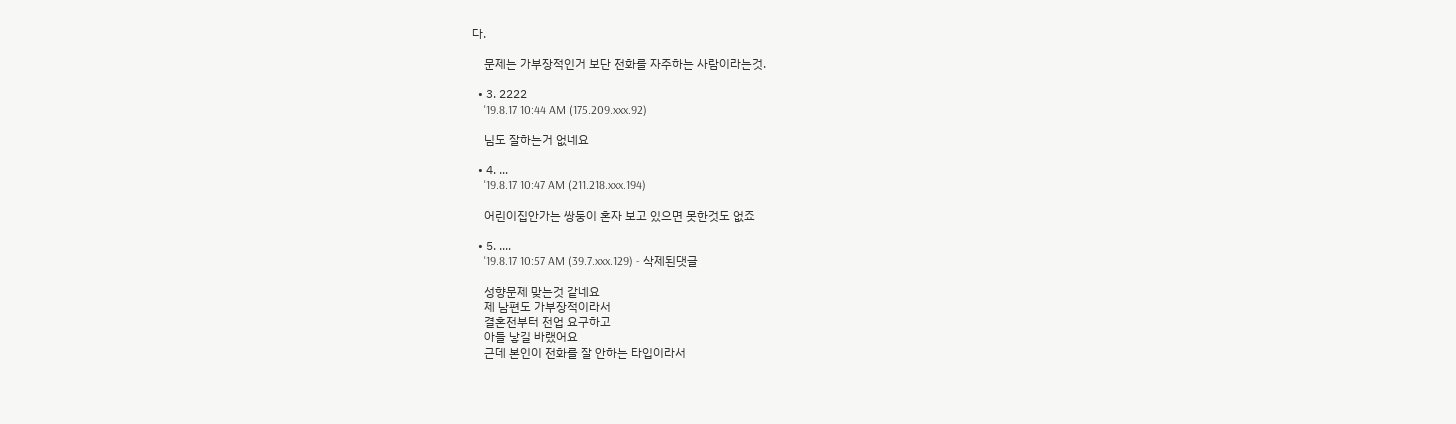다.

    문제는 가부장적인거 보단 전화를 자주하는 사람이라는것.

  • 3. 2222
    '19.8.17 10:44 AM (175.209.xxx.92)

    님도 잘하는거 없네요

  • 4. ...
    '19.8.17 10:47 AM (211.218.xxx.194)

    어린이집안가는 쌍둥이 혼자 보고 있으면 못한것도 없죠

  • 5. ....
    '19.8.17 10:57 AM (39.7.xxx.129) - 삭제된댓글

    성향문제 맞는것 같네요
    제 남편도 가부장적이라서
    결혼전부터 전업 요구하고
    아들 낳길 바랬어요
    근데 본인이 전화를 잘 안하는 타입이라서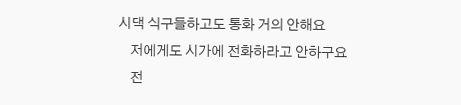시댁 식구들하고도 통화 거의 안해요
    저에게도 시가에 전화하라고 안하구요
    전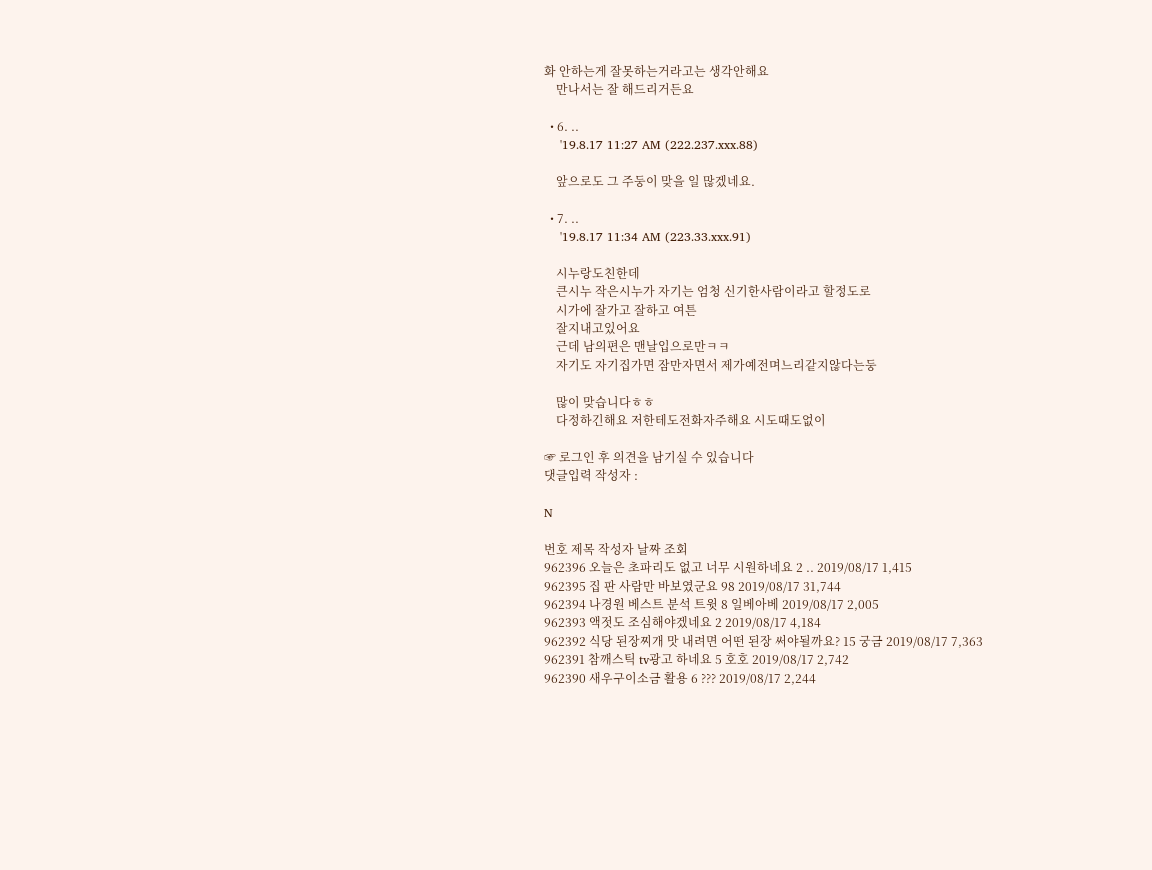화 안하는게 잘못하는거라고는 생각안해요
    만나서는 잘 해드리거든요

  • 6. ..
    '19.8.17 11:27 AM (222.237.xxx.88)

    앞으로도 그 주둥이 맞을 일 많겠네요.

  • 7. ..
    '19.8.17 11:34 AM (223.33.xxx.91)

    시누랑도친한데
    큰시누 작은시누가 자기는 엄청 신기한사람이라고 할정도로
    시가에 잘가고 잘하고 여튼
    잘지내고있어요
    근데 남의편은 맨날입으로만ㅋㅋ
    자기도 자기집가면 잠만자면서 제가예전며느리같지않다는둥

    많이 맞습니다ㅎㅎ
    다정하긴해요 저한테도전화자주해요 시도때도없이

☞ 로그인 후 의견을 남기실 수 있습니다
댓글입력 작성자 :

N

번호 제목 작성자 날짜 조회
962396 오늘은 초파리도 없고 너무 시원하네요 2 .. 2019/08/17 1,415
962395 집 판 사람만 바보였군요 98 2019/08/17 31,744
962394 나경원 베스트 분석 트윗 8 일베아베 2019/08/17 2,005
962393 액젓도 조심해야겠네요 2 2019/08/17 4,184
962392 식당 된장찌개 맛 내려면 어떤 된장 써야될까요? 15 궁금 2019/08/17 7,363
962391 참깨스틱 tv광고 하네요 5 호호 2019/08/17 2,742
962390 새우구이소금 활용 6 ??? 2019/08/17 2,244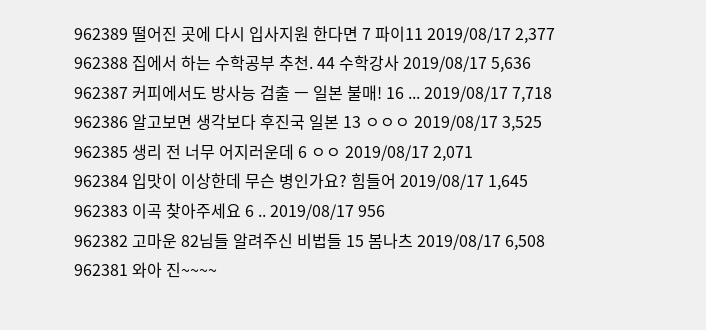962389 떨어진 곳에 다시 입사지원 한다면 7 파이11 2019/08/17 2,377
962388 집에서 하는 수학공부 추천. 44 수학강사 2019/08/17 5,636
962387 커피에서도 방사능 검출 ㅡ 일본 불매! 16 ... 2019/08/17 7,718
962386 알고보면 생각보다 후진국 일본 13 ㅇㅇㅇ 2019/08/17 3,525
962385 생리 전 너무 어지러운데 6 ㅇㅇ 2019/08/17 2,071
962384 입맛이 이상한데 무슨 병인가요? 힘들어 2019/08/17 1,645
962383 이곡 찾아주세요 6 .. 2019/08/17 956
962382 고마운 82님들 알려주신 비법들 15 봄나츠 2019/08/17 6,508
962381 와아 진~~~~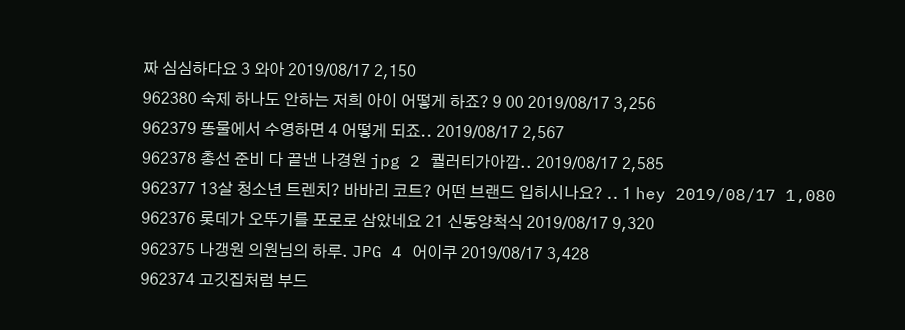짜 심심하다요 3 와아 2019/08/17 2,150
962380 숙제 하나도 안하는 저희 아이 어떻게 하죠? 9 00 2019/08/17 3,256
962379 똥물에서 수영하면 4 어떻게 되죠.. 2019/08/17 2,567
962378 총선 준비 다 끝낸 나경원 jpg 2 퀄러티가아깝.. 2019/08/17 2,585
962377 13살 청소년 트렌치? 바바리 코트? 어떤 브랜드 입히시나요? .. 1 hey 2019/08/17 1,080
962376 롯데가 오뚜기를 포로로 삼았네요 21 신동양척식 2019/08/17 9,320
962375 나갱원 의원님의 하루. JPG 4 어이쿠 2019/08/17 3,428
962374 고깃집처럼 부드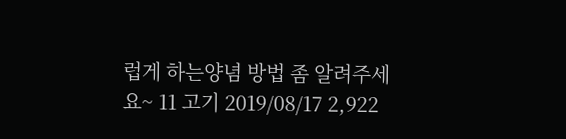럽게 하는양념 방법 좀 알려주세요~ 11 고기 2019/08/17 2,922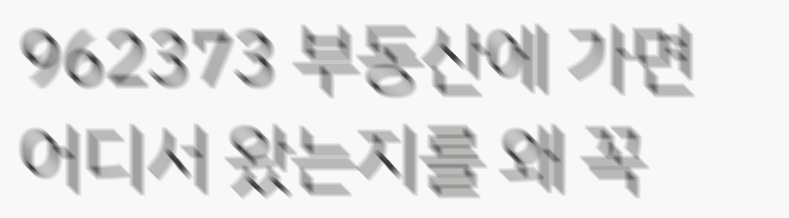962373 부동산에 가면 어디서 왔는지를 왜 꼭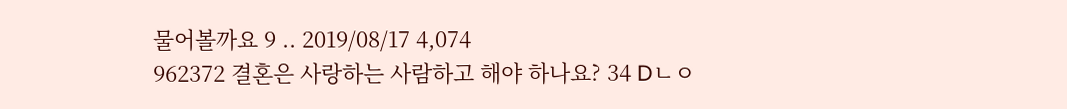물어볼까요 9 .. 2019/08/17 4,074
962372 결혼은 사랑하는 사람하고 해야 하나요? 34 Dㄴㅇ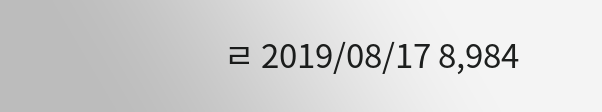ㄹ 2019/08/17 8,984